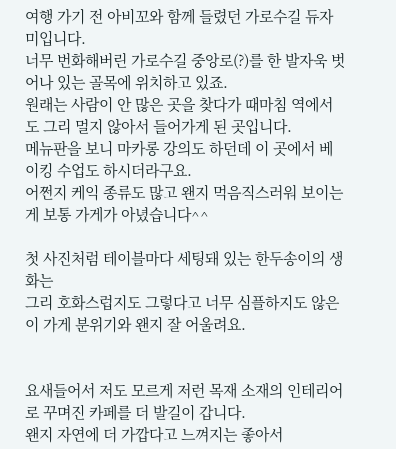여행 가기 전 아비꼬와 함께 들렸던 가로수길 듀자미입니다.
너무 번화해버린 가로수길 중앙로(?)를 한 발자욱 벗어나 있는 골목에 위치하고 있죠.
원래는 사람이 안 많은 곳을 찾다가 때마침 역에서도 그리 멀지 않아서 들어가게 된 곳입니다.
메뉴판을 보니 마카롱 강의도 하던데 이 곳에서 베이킹 수업도 하시더라구요.
어쩐지 케익 종류도 많고 왠지 먹음직스러워 보이는게 보통 가게가 아녔습니다^^

첫 사진처럼 테이블마다 세팅돼 있는 한두송이의 생화는
그리 호화스럽지도 그렇다고 너무 심플하지도 않은 이 가게 분위기와 왠지 잘 어울려요.


요새들어서 저도 모르게 저런 목재 소재의 인테리어로 꾸며진 카페를 더 발길이 갑니다.
왠지 자연에 더 가깝다고 느껴지는 좋아서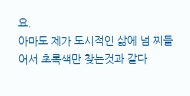요.
아마도 제가 도시적인 삶에 넘 찌들어서 초록색만 찾는것과 같다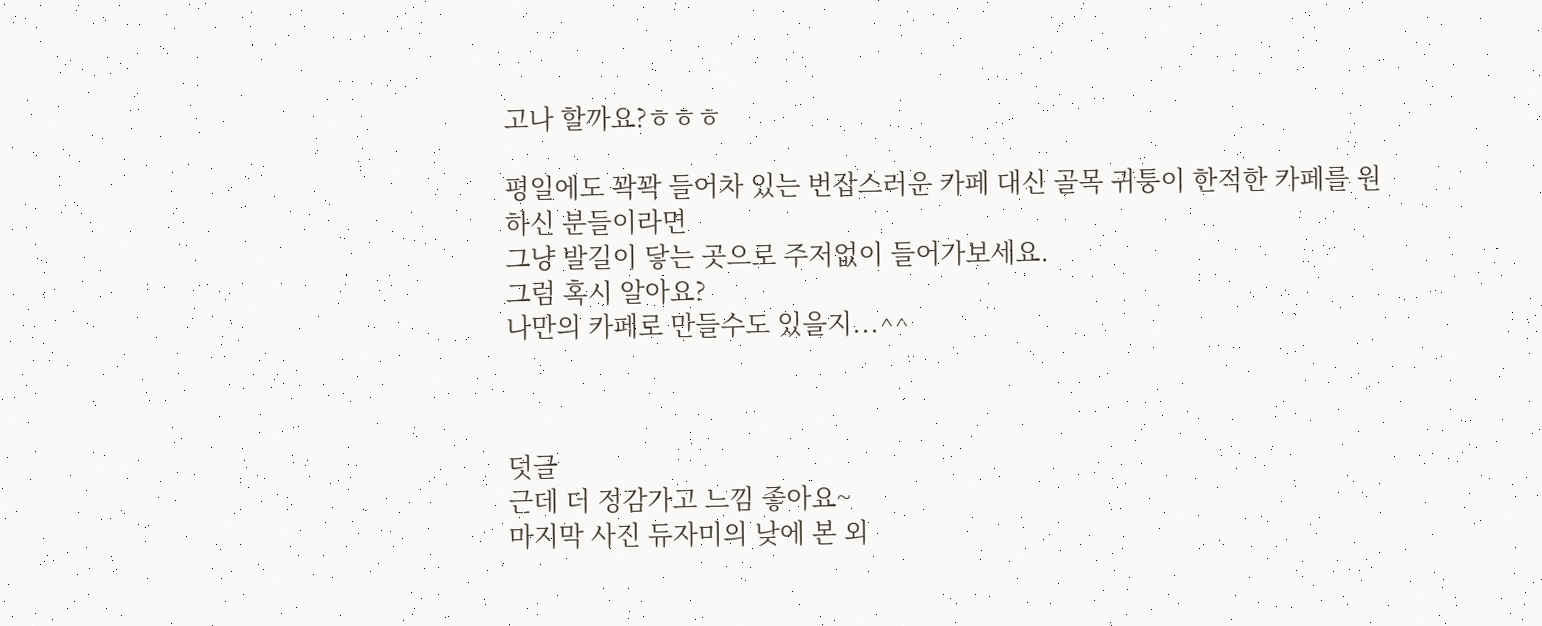고나 할까요?ㅎㅎㅎ

평일에도 꽉꽉 들어차 있는 번잡스러운 카페 대신 골목 귀퉁이 한적한 카페를 원하신 분들이라면
그냥 발길이 닿는 곳으로 주저없이 들어가보세요.
그럼 혹시 알아요?
나만의 카페로 만들수도 있을지...^^



덧글
근데 더 정감가고 느낌 좋아요~
마지막 사진 듀자미의 낮에 본 외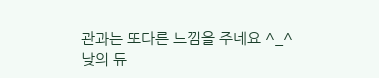관과는 또다른 느낌을 주네요 ^_^
낮의 듀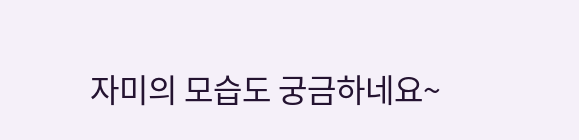자미의 모습도 궁금하네요~